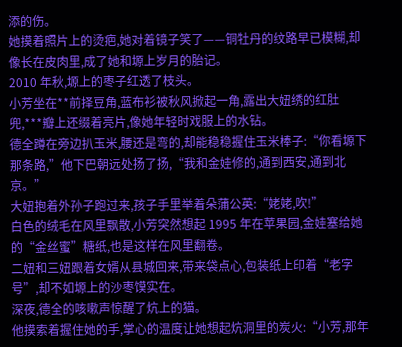添的伤。
她摸着照片上的烫疤,她对着镜子笑了——铜牡丹的纹路早已模糊,却像长在皮肉里,成了她和塬上岁月的胎记。
2010 年秋,塬上的枣子红透了枝头。
小芳坐在**前择豆角,蓝布衫被秋风掀起一角,露出大妞绣的红肚兜,***瓣上还缀着亮片,像她年轻时戏服上的水钻。
德全蹲在旁边扒玉米,腰还是弯的,却能稳稳握住玉米棒子:“你看塬下那条路,”他下巴朝远处扬了扬,“我和金娃修的,通到西安,通到北京。”
大妞抱着外孙子跑过来,孩子手里举着朵蒲公英:“姥姥,吹!”
白色的绒毛在风里飘散,小芳突然想起 1995 年在苹果园,金娃塞给她的“金丝蜜”糖纸,也是这样在风里翻卷。
二妞和三妞跟着女婿从县城回来,带来袋点心,包装纸上印着“老字号”,却不如塬上的沙枣馍实在。
深夜,德全的咳嗽声惊醒了炕上的猫。
他摸索着握住她的手,掌心的温度让她想起炕洞里的炭火:“小芳,那年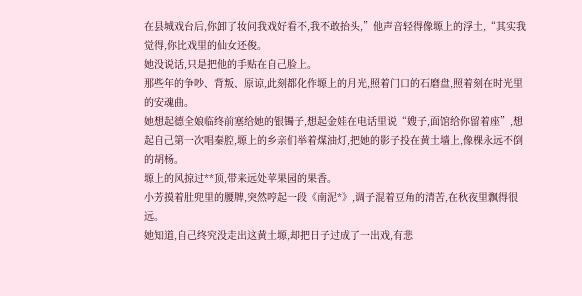在县城戏台后,你卸了妆问我戏好看不,我不敢抬头,”他声音轻得像塬上的浮土,“其实我觉得,你比戏里的仙女还俊。
她没说话,只是把他的手贴在自己脸上。
那些年的争吵、背叛、原谅,此刻都化作塬上的月光,照着门口的石磨盘,照着刻在时光里的安魂曲。
她想起德全娘临终前塞给她的银镯子,想起金娃在电话里说“嫂子,面馆给你留着座”,想起自己第一次唱秦腔,塬上的乡亲们举着煤油灯,把她的影子投在黄土墙上,像棵永远不倒的胡杨。
塬上的风掠过**顶,带来远处苹果园的果香。
小芳摸着肚兜里的腰牌,突然哼起一段《南泥*》,调子混着豆角的清苦,在秋夜里飘得很远。
她知道,自己终究没走出这黄土塬,却把日子过成了一出戏,有悲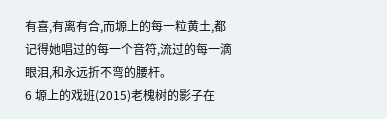有喜,有离有合,而塬上的每一粒黄土,都记得她唱过的每一个音符,流过的每一滴眼泪,和永远折不弯的腰杆。
6 塬上的戏班(2015)老槐树的影子在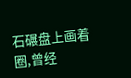石碾盘上画着圈,曾经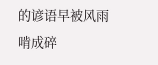的谚语早被风雨啃成碎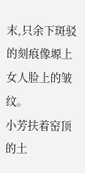末,只余下斑驳的刻痕像塬上女人脸上的皱纹。
小芳扶着窑顶的土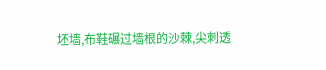坯墙,布鞋碾过墙根的沙棘,尖刺透